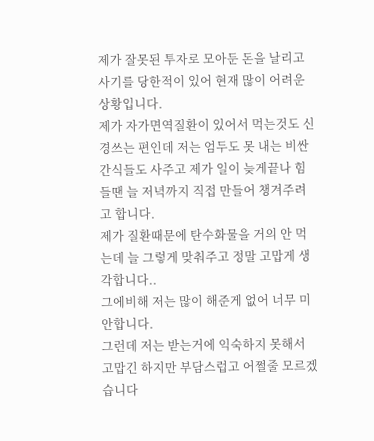제가 잘못된 투자로 모아둔 돈을 날리고 사기를 당한적이 있어 현재 많이 어려운 상황입니다.
제가 자가면역질환이 있어서 먹는것도 신경쓰는 편인데 저는 엄두도 못 내는 비싼 간식들도 사주고 제가 일이 늦게끝나 힘들땐 늘 저녁까지 직접 만들어 챙겨주려고 합니다.
제가 질환때문에 탄수화물을 거의 안 먹는데 늘 그렇게 맞춰주고 정말 고맙게 생각합니다..
그에비해 저는 많이 해준게 없어 너무 미안합니다.
그런데 저는 받는거에 익숙하지 못해서 고맙긴 하지만 부담스럽고 어쩔줄 모르겠습니다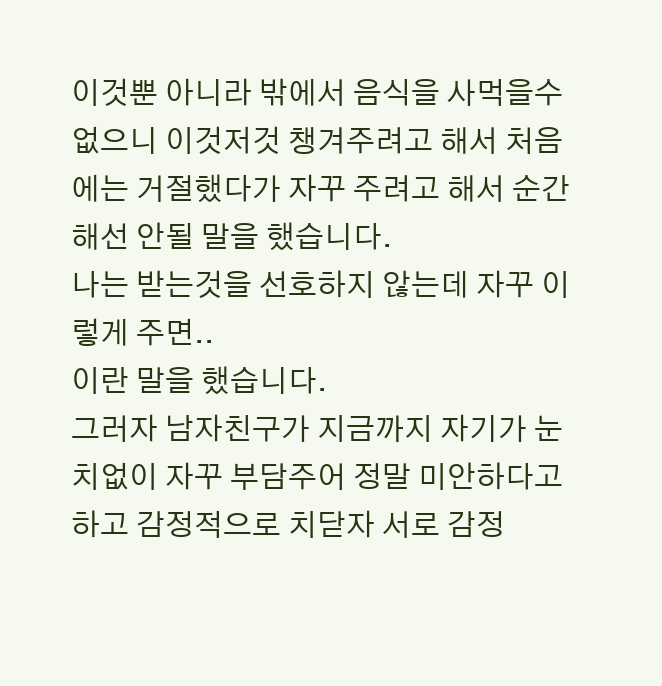이것뿐 아니라 밖에서 음식을 사먹을수없으니 이것저것 챙겨주려고 해서 처음에는 거절했다가 자꾸 주려고 해서 순간 해선 안될 말을 했습니다.
나는 받는것을 선호하지 않는데 자꾸 이렇게 주면..
이란 말을 했습니다.
그러자 남자친구가 지금까지 자기가 눈치없이 자꾸 부담주어 정말 미안하다고 하고 감정적으로 치닫자 서로 감정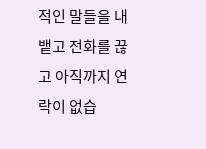적인 말들을 내뱉고 전화를 끊고 아직까지 연락이 없습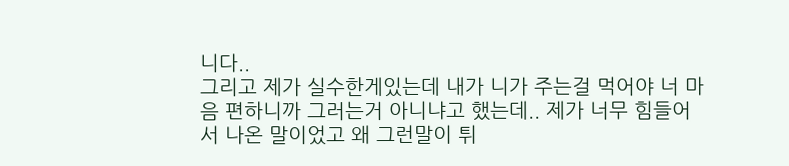니다..
그리고 제가 실수한게있는데 내가 니가 주는걸 먹어야 너 마음 편하니까 그러는거 아니냐고 했는데.. 제가 너무 힘들어서 나온 말이었고 왜 그런말이 튀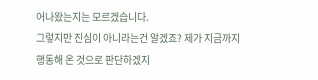어나왔는지는 모르겠습니다.
그렇지만 진심이 아니라는건 알겠죠? 제가 지금까지 행동해 온 것으로 판단하겠지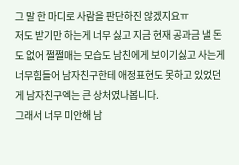그 말 한 마디로 사람을 판단하진 않겠지요ㅠ
저도 받기만 하는게 너무 싫고 지금 현재 공과금 낼 돈도 없어 쩔쩔매는 모습도 남친에게 보이기싫고 사는게너무힘들어 남자친구한테 애정표현도 못하고 있었던게 남자친구엑는 큰 상처였나봅니다.
그래서 너무 미안해 남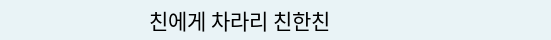친에게 차라리 친한친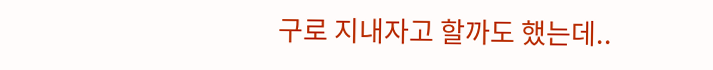구로 지내자고 할까도 했는데..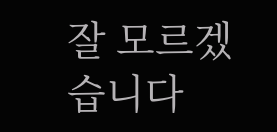잘 모르겠습니다